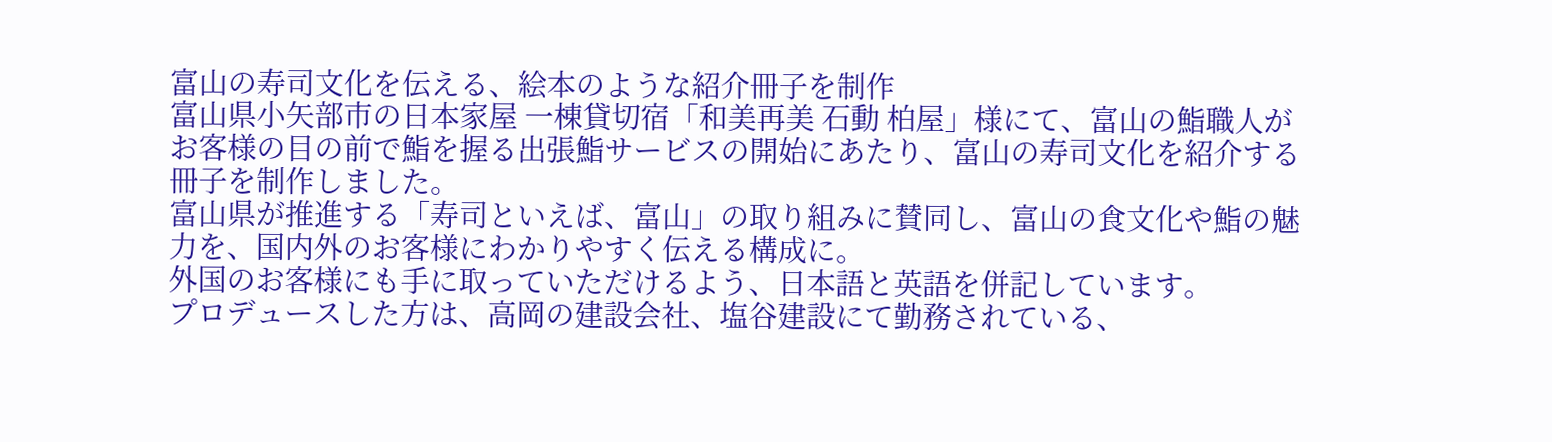富山の寿司文化を伝える、絵本のような紹介冊子を制作
富山県小矢部市の日本家屋 一棟貸切宿「和美再美 石動 柏屋」様にて、富山の鮨職人がお客様の目の前で鮨を握る出張鮨サービスの開始にあたり、富山の寿司文化を紹介する冊子を制作しました。
富山県が推進する「寿司といえば、富山」の取り組みに賛同し、富山の食文化や鮨の魅力を、国内外のお客様にわかりやすく伝える構成に。
外国のお客様にも手に取っていただけるよう、日本語と英語を併記しています。
プロデュースした方は、高岡の建設会社、塩谷建設にて勤務されている、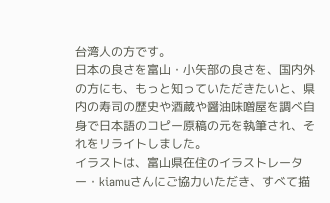台湾人の方です。
日本の良さを富山・小矢部の良さを、国内外の方にも、もっと知っていただきたいと、県内の寿司の歴史や酒蔵や醤油味噌屋を調べ自身で日本語のコピー原稿の元を執筆され、それをリライトしました。
イラストは、富山県在住のイラストレーター・kiamuさんにご協力いただき、すべて描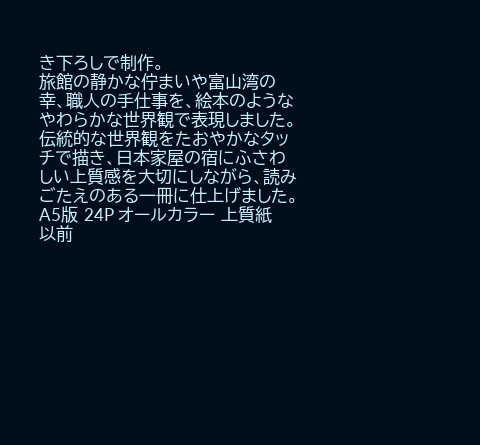き下ろしで制作。
旅館の静かな佇まいや富山湾の幸、職人の手仕事を、絵本のようなやわらかな世界観で表現しました。
伝統的な世界観をたおやかなタッチで描き、日本家屋の宿にふさわしい上質感を大切にしながら、読みごたえのある一冊に仕上げました。
A5版 24P オールカラー 上質紙
以前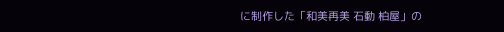に制作した「和美再美 石動 柏屋」の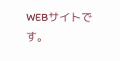WEBサイトです。